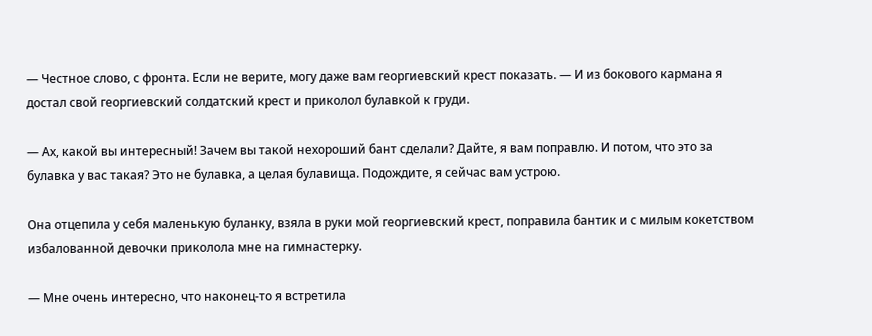— Честное слово, с фронта. Если не верите, могу даже вам георгиевский крест показать. — И из бокового кармана я достал свой георгиевский солдатский крест и приколол булавкой к груди.

— Ах, какой вы интересный! Зачем вы такой нехороший бант сделали? Дайте, я вам поправлю. И потом, что это за булавка у вас такая? Это не булавка, а целая булавища. Подождите, я сейчас вам устрою.

Она отцепила у себя маленькую буланку, взяла в руки мой георгиевский крест, поправила бантик и с милым кокетством избалованной девочки приколола мне на гимнастерку.

— Мне очень интересно, что наконец-то я встретила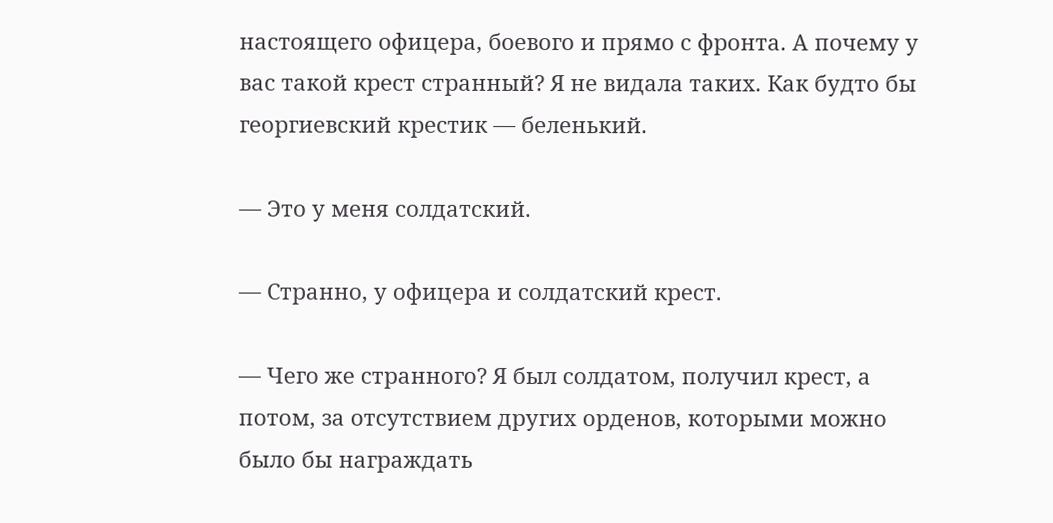настоящего офицера, боевого и прямо с фронта. А почему у вас такой крест странный? Я не видала таких. Как будто бы георгиевский крестик — беленький.

— Это у меня солдатский.

— Странно, у офицера и солдатский крест.

— Чего же странного? Я был солдатом, получил крест, а потом, за отсутствием других орденов, которыми можно было бы награждать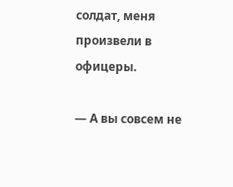солдат, меня произвели в офицеры.

— А вы совсем не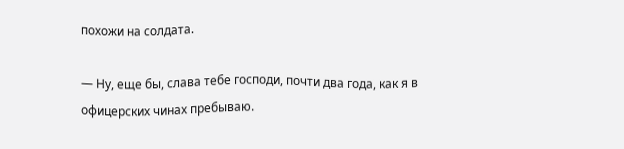похожи на солдата.

— Ну, еще бы, слава тебе господи, почти два года, как я в офицерских чинах пребываю.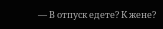— В отпуск едете? К жене?